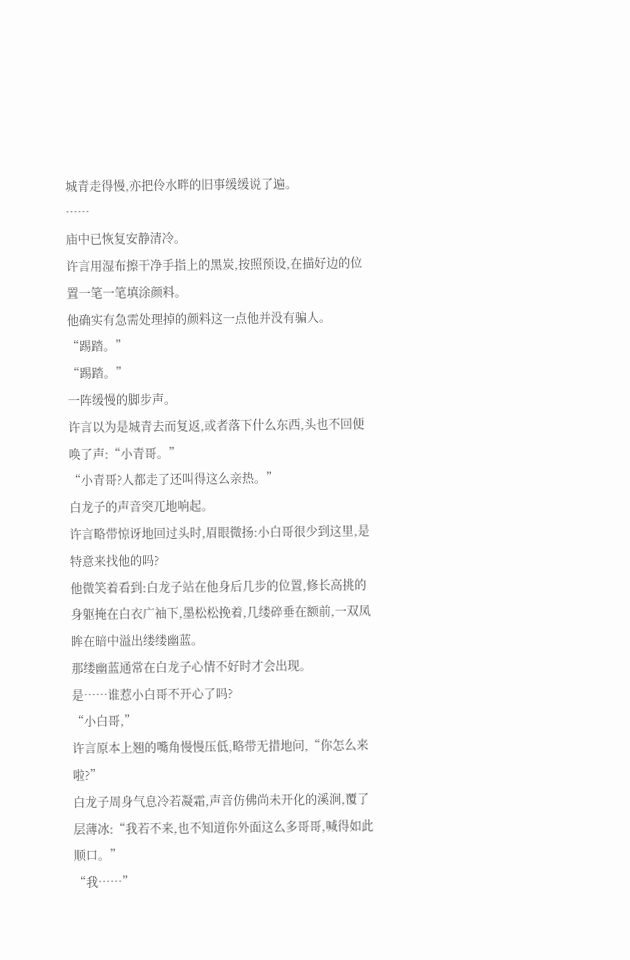城青走得慢,亦把伶水畔的旧事缓缓说了遍。
……
庙中已恢复安静清冷。
许言用湿布擦干净手指上的黑炭,按照预设,在描好边的位置一笔一笔填涂颜料。
他确实有急需处理掉的颜料这一点他并没有骗人。
“踢踏。”
“踢踏。”
一阵缓慢的脚步声。
许言以为是城青去而复返,或者落下什么东西,头也不回便唤了声:“小青哥。”
“小青哥?人都走了还叫得这么亲热。”
白龙子的声音突兀地响起。
许言略带惊讶地回过头时,眉眼微扬:小白哥很少到这里,是特意来找他的吗?
他微笑着看到:白龙子站在他身后几步的位置,修长高挑的身躯掩在白衣广袖下,墨松松挽着,几缕碎垂在额前,一双凤眸在暗中溢出缕缕幽蓝。
那缕幽蓝通常在白龙子心情不好时才会出现。
是……谁惹小白哥不开心了吗?
“小白哥,”
许言原本上翘的嘴角慢慢压低,略带无措地问,“你怎么来啦?”
白龙子周身气息冷若凝霜,声音仿佛尚未开化的溪涧,覆了层薄冰:“我若不来,也不知道你外面这么多哥哥,喊得如此顺口。”
“我……”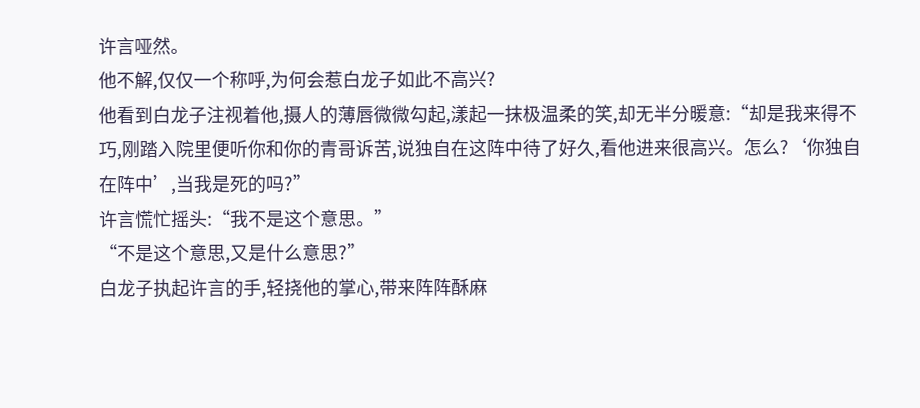许言哑然。
他不解,仅仅一个称呼,为何会惹白龙子如此不高兴?
他看到白龙子注视着他,摄人的薄唇微微勾起,漾起一抹极温柔的笑,却无半分暖意:“却是我来得不巧,刚踏入院里便听你和你的青哥诉苦,说独自在这阵中待了好久,看他进来很高兴。怎么?‘你独自在阵中’,当我是死的吗?”
许言慌忙摇头:“我不是这个意思。”
“不是这个意思,又是什么意思?”
白龙子执起许言的手,轻挠他的掌心,带来阵阵酥麻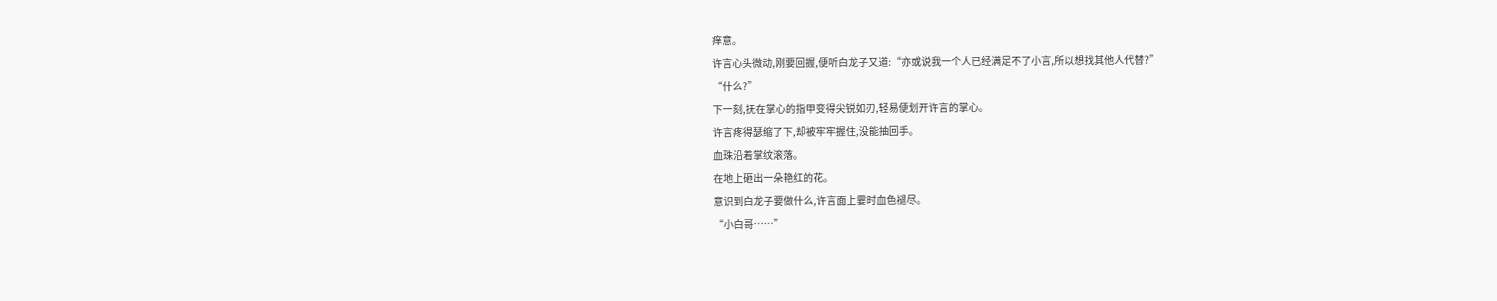痒意。
许言心头微动,刚要回握,便听白龙子又道:“亦或说我一个人已经满足不了小言,所以想找其他人代替?”
“什么?”
下一刻,抚在掌心的指甲变得尖锐如刃,轻易便划开许言的掌心。
许言疼得瑟缩了下,却被牢牢握住,没能抽回手。
血珠沿着掌纹滚落。
在地上砸出一朵艳红的花。
意识到白龙子要做什么,许言面上霎时血色褪尽。
“小白哥……”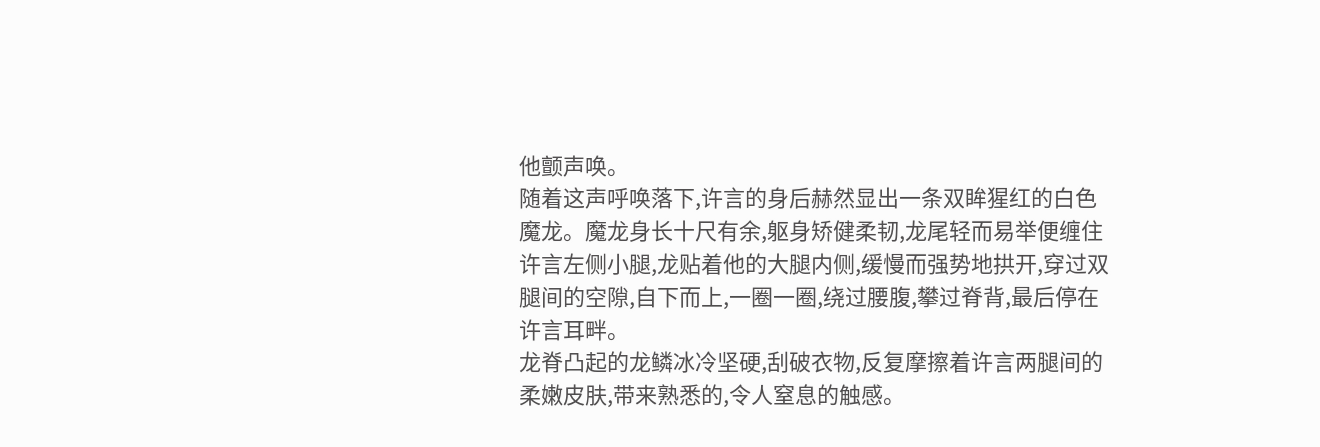他颤声唤。
随着这声呼唤落下,许言的身后赫然显出一条双眸猩红的白色魔龙。魔龙身长十尺有余,躯身矫健柔韧,龙尾轻而易举便缠住许言左侧小腿,龙贴着他的大腿内侧,缓慢而强势地拱开,穿过双腿间的空隙,自下而上,一圈一圈,绕过腰腹,攀过脊背,最后停在许言耳畔。
龙脊凸起的龙鳞冰冷坚硬,刮破衣物,反复摩擦着许言两腿间的柔嫩皮肤,带来熟悉的,令人窒息的触感。